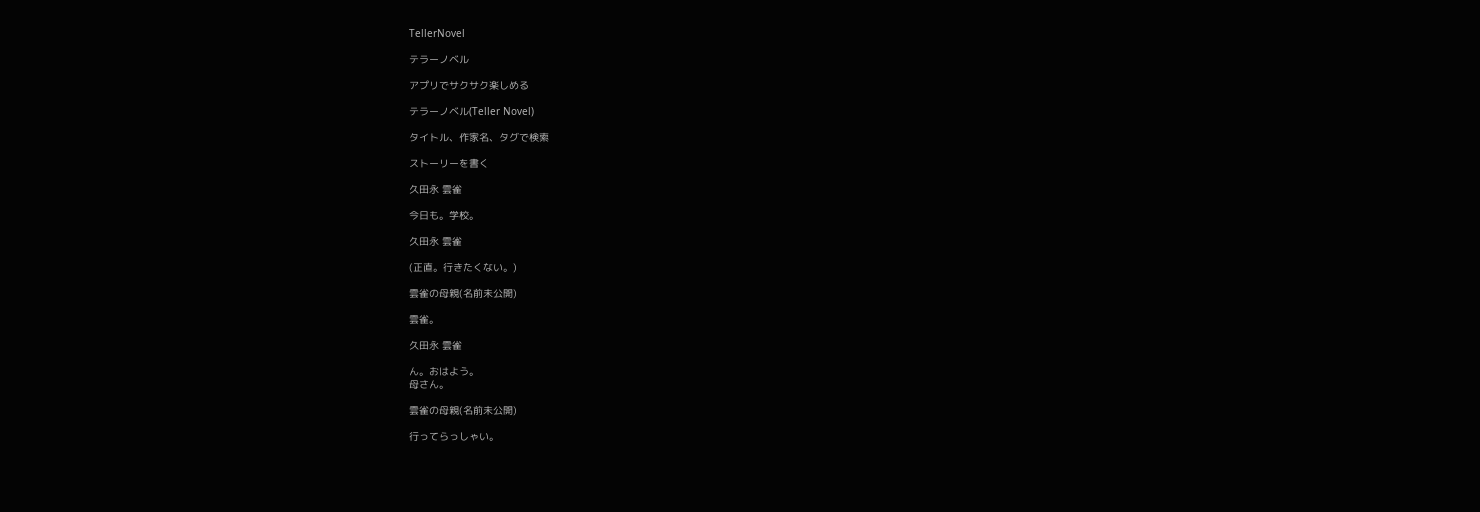TellerNovel

テラーノベル

アプリでサクサク楽しめる

テラーノベル(Teller Novel)

タイトル、作家名、タグで検索

ストーリーを書く

久田永 雲雀

今日も。学校。

久田永 雲雀

(正直。行きたくない。)

雲雀の母親(名前未公開)

雲雀。

久田永 雲雀

ん。おはよう。
母さん。

雲雀の母親(名前未公開)

行ってらっしゃい。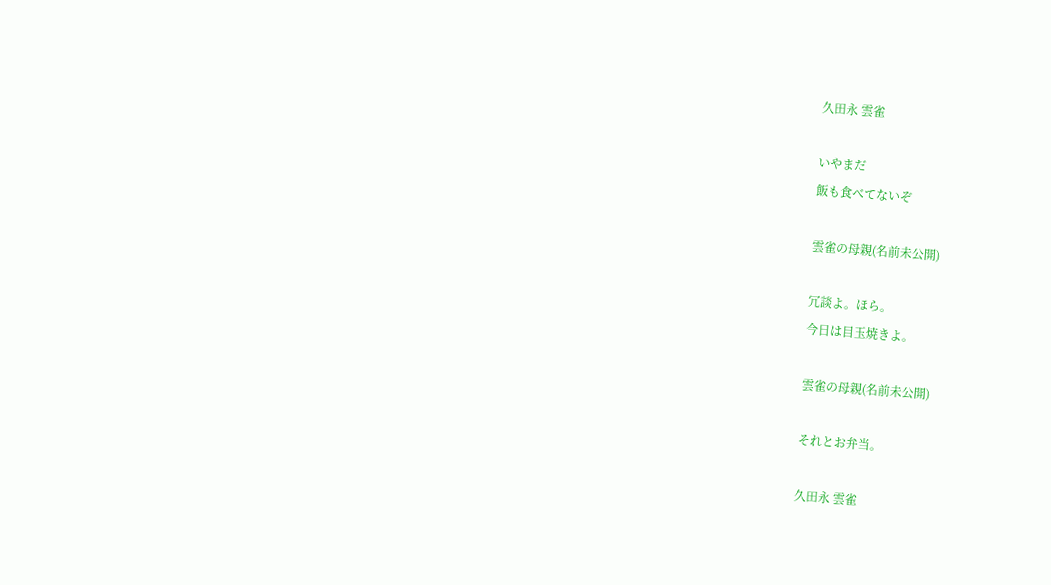久田永 雲雀

いやまだ
飯も食べてないぞ

雲雀の母親(名前未公開)

冗談よ。ほら。
今日は目玉焼きよ。

雲雀の母親(名前未公開)

それとお弁当。

久田永 雲雀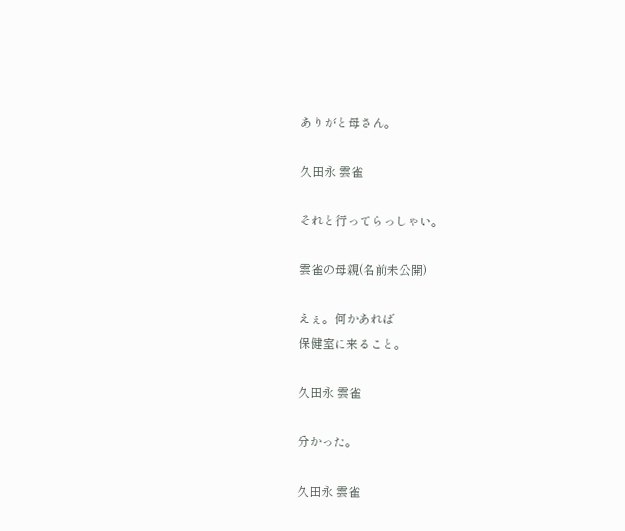ありがと母さん。

久田永 雲雀

それと行ってらっしゃい。

雲雀の母親(名前未公開)

えぇ。何かあれば
保健室に来ること。

久田永 雲雀

分かった。

久田永 雲雀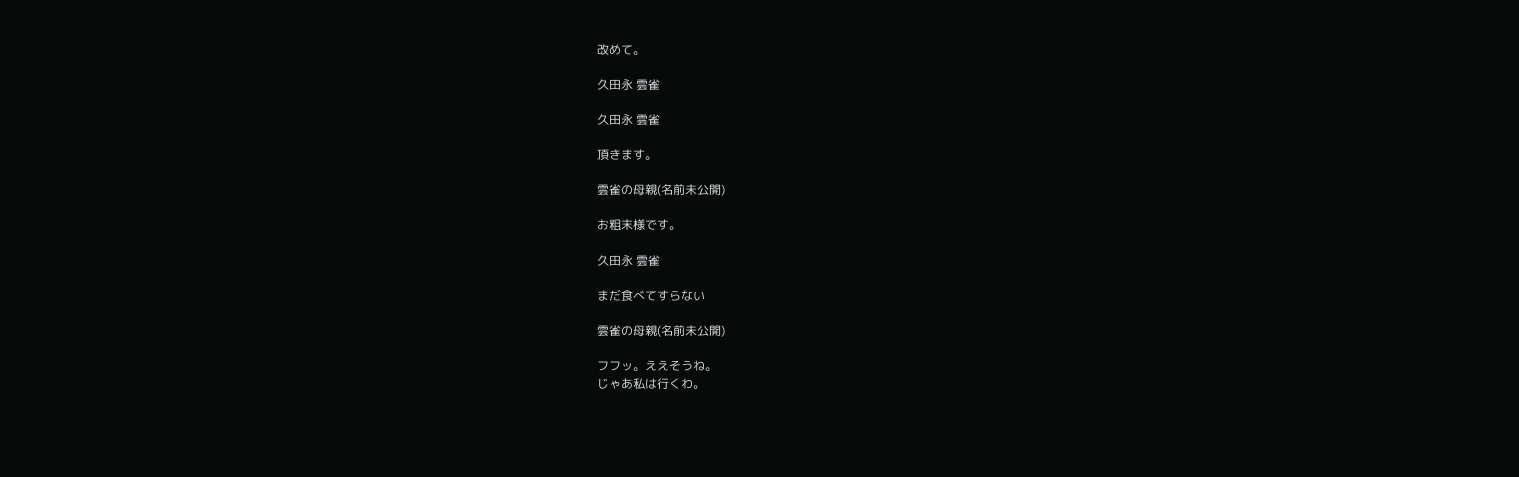改めて。

久田永 雲雀

久田永 雲雀

頂きます。

雲雀の母親(名前未公開)

お粗末様です。

久田永 雲雀

まだ食べてすらない

雲雀の母親(名前未公開)

フフッ。ええそうね。
じゃあ私は行くわ。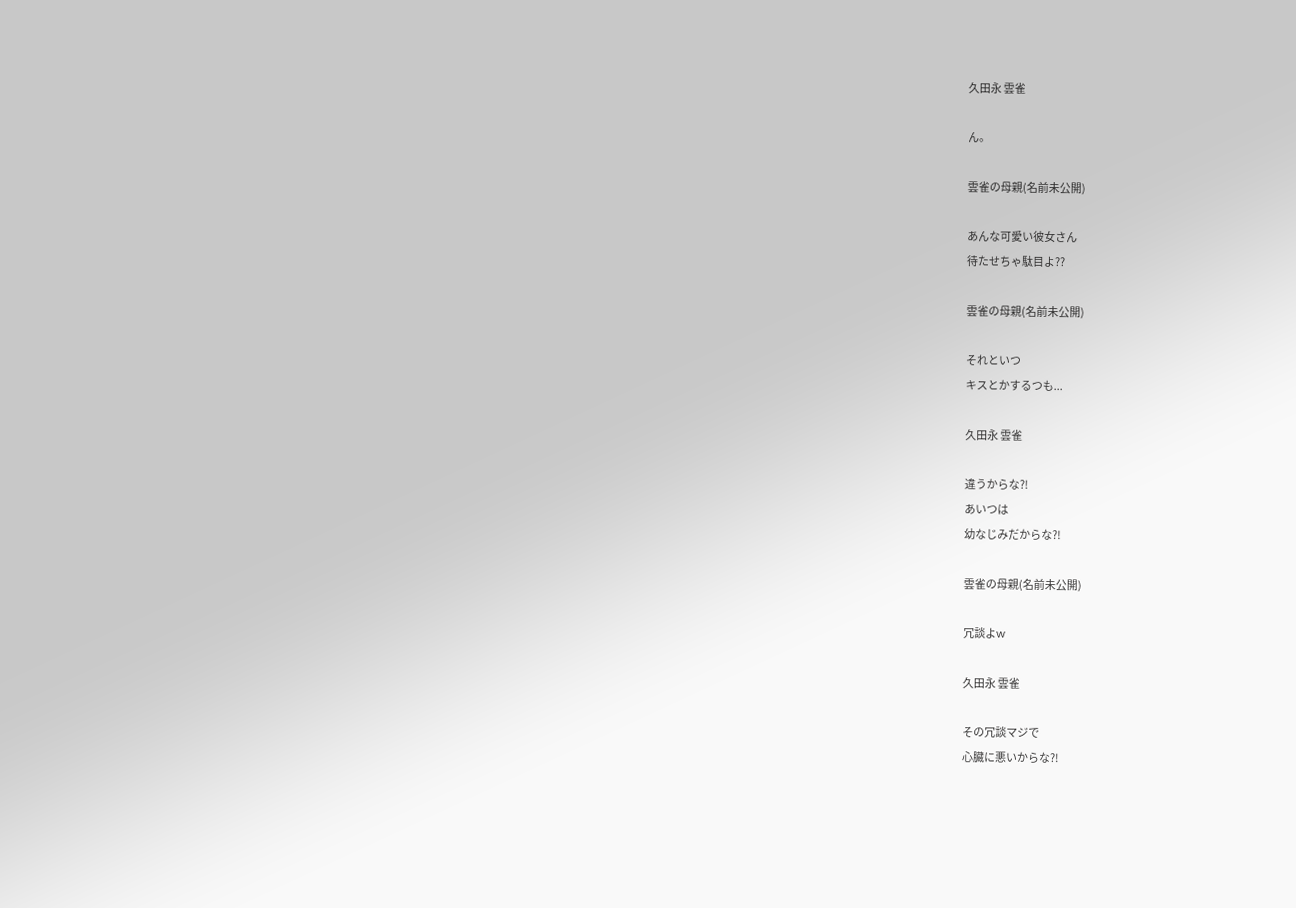久田永 雲雀

ん。

雲雀の母親(名前未公開)

あんな可愛い彼女さん
待たせちゃ駄目よ??

雲雀の母親(名前未公開)

それといつ
キスとかするつも...

久田永 雲雀

違うからな?!
あいつは
幼なじみだからな?!

雲雀の母親(名前未公開)

冗談よw

久田永 雲雀

その冗談マジで
心臓に悪いからな?!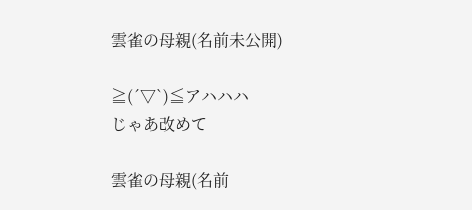雲雀の母親(名前未公開)

≧(´▽`)≦アハハハ
じゃあ改めて

雲雀の母親(名前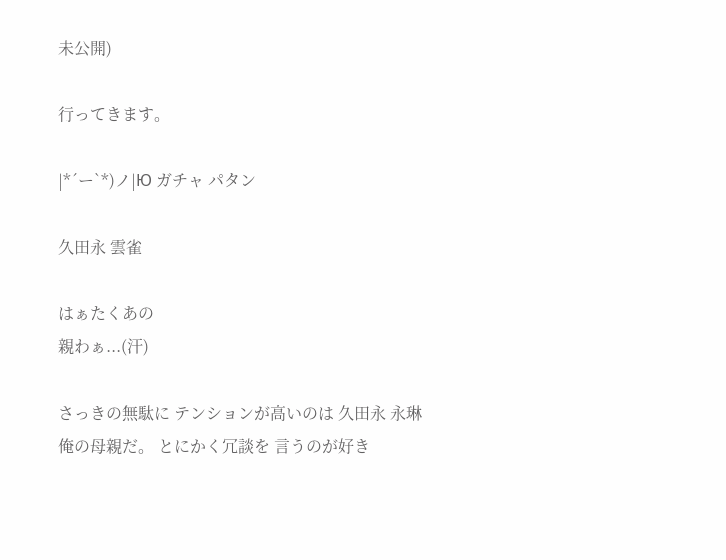未公開)

行ってきます。

|*´ー`*)ノ|Ю ガチャ パタン

久田永 雲雀

はぁたくあの
親わぁ...(汗)

さっきの無駄に テンションが高いのは 久田永 永琳 俺の母親だ。 とにかく冗談を 言うのが好き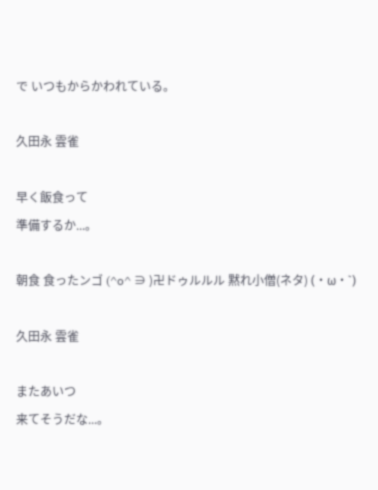で いつもからかわれている。

久田永 雲雀

早く飯食って
準備するか...。

朝食 食ったンゴ (^o^ ∋ )卍ドゥルルル 黙れ小僧(ネタ) (・ω・`)

久田永 雲雀

またあいつ
来てそうだな...。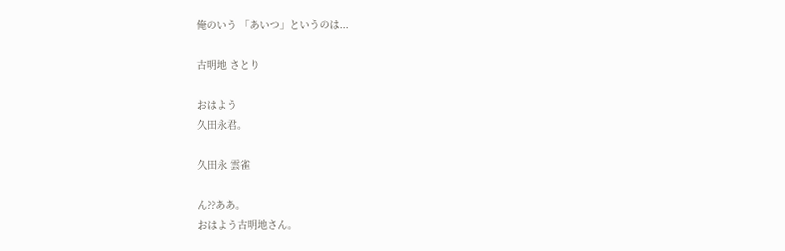俺のいう 「あいつ」というのは...

古明地 さとり

おはよう
久田永君。

久田永 雲雀

ん??ああ。
おはよう古明地さん。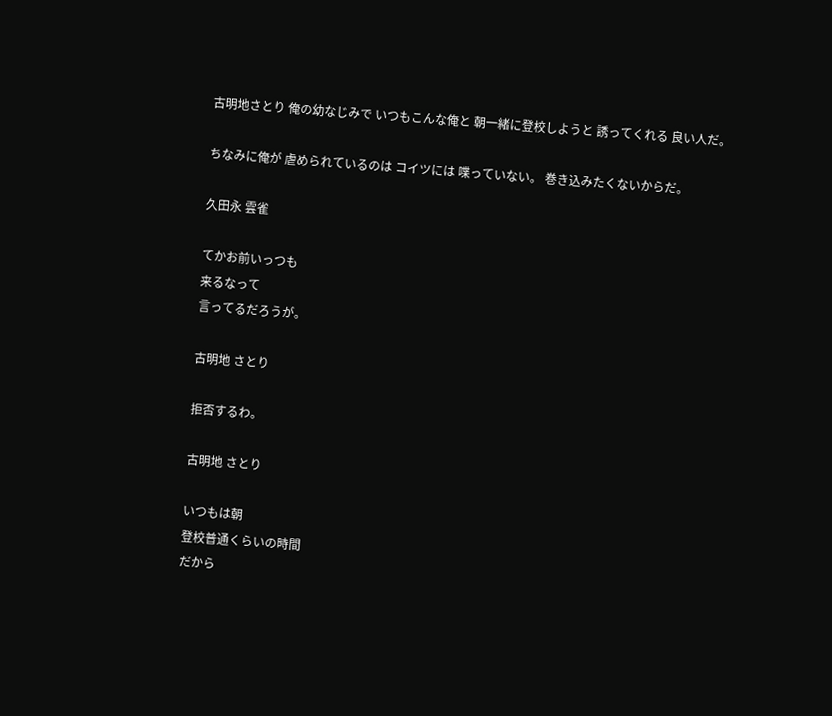古明地さとり 俺の幼なじみで いつもこんな俺と 朝一緒に登校しようと 誘ってくれる 良い人だ。

ちなみに俺が 虐められているのは コイツには 喋っていない。 巻き込みたくないからだ。

久田永 雲雀

てかお前いっつも
来るなって
言ってるだろうが。

古明地 さとり

拒否するわ。

古明地 さとり

いつもは朝
登校普通くらいの時間
だから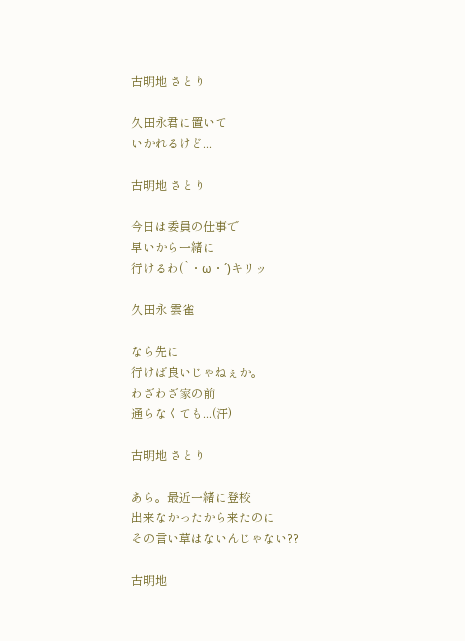古明地 さとり

久田永君に置いて
いかれるけど...

古明地 さとり

今日は委員の仕事で
早いから一緒に
行けるわ(`・ω・´)キリッ

久田永 雲雀

なら先に
行けば良いじゃねぇか。
わざわざ家の前
通らなくても...(汗)

古明地 さとり

あら。最近一緒に登校
出来なかったから来たのに
その言い草はないんじゃない??

古明地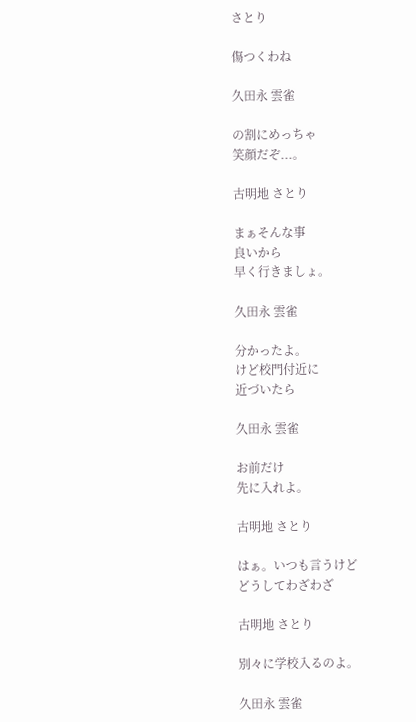さとり

傷つくわね

久田永 雲雀

の割にめっちゃ
笑顔だぞ...。

古明地 さとり

まぁそんな事
良いから
早く行きましょ。

久田永 雲雀

分かったよ。
けど校門付近に
近づいたら

久田永 雲雀

お前だけ
先に入れよ。

古明地 さとり

はぁ。いつも言うけど
どうしてわざわざ

古明地 さとり

別々に学校入るのよ。

久田永 雲雀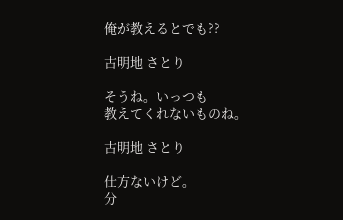俺が教えるとでも??

古明地 さとり

そうね。いっつも
教えてくれないものね。

古明地 さとり

仕方ないけど。
分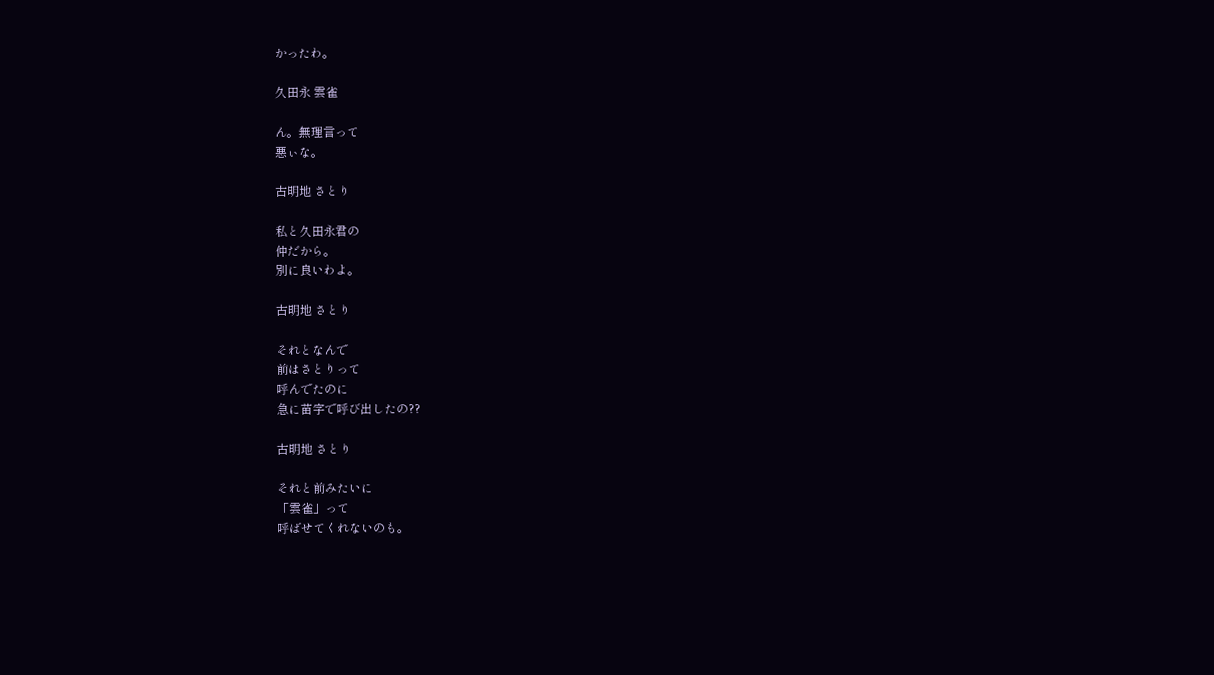かったわ。

久田永 雲雀

ん。無理言って
悪ぃな。

古明地 さとり

私と久田永君の
仲だから。
別に良いわよ。

古明地 さとり

それとなんで
前はさとりって
呼んでたのに
急に苗字で呼び出したの??

古明地 さとり

それと前みたいに
「雲雀」って
呼ばせてくれないのも。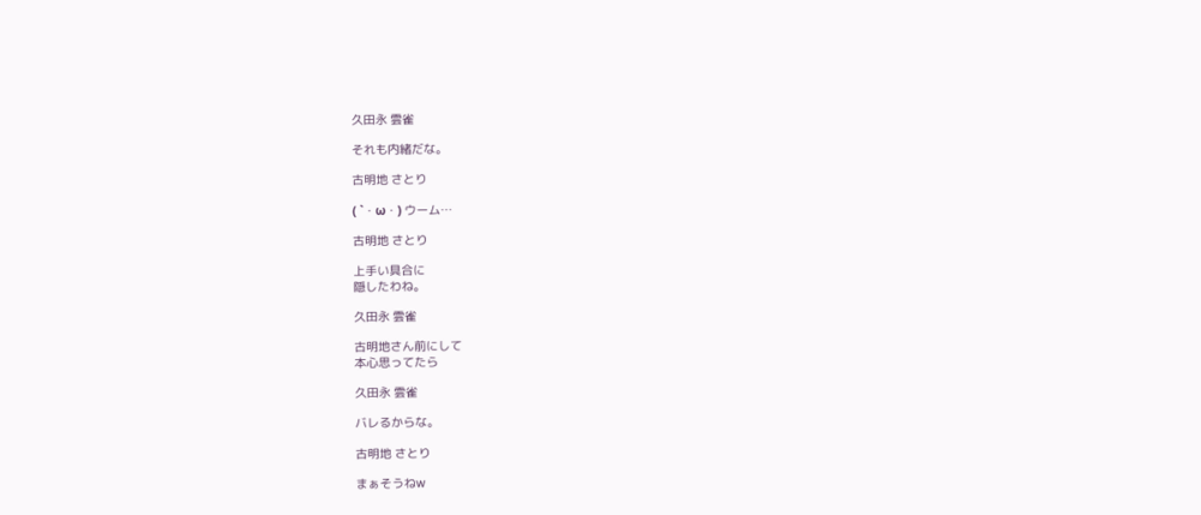久田永 雲雀

それも内緒だな。

古明地 さとり

( `・ω・) ウーム…

古明地 さとり

上手い具合に
隠したわね。

久田永 雲雀

古明地さん前にして
本心思ってたら

久田永 雲雀

バレるからな。

古明地 さとり

まぁそうねw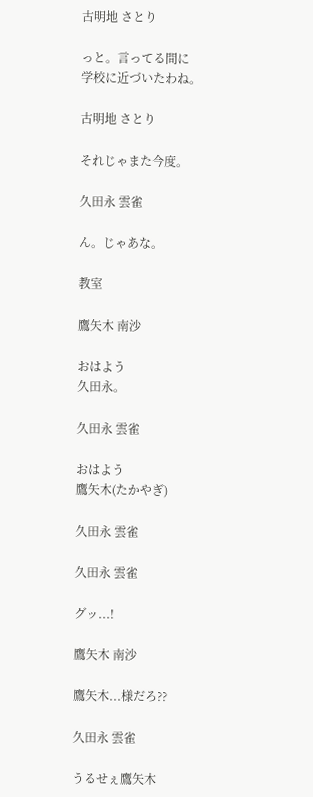古明地 さとり

っと。言ってる間に
学校に近づいたわね。

古明地 さとり

それじゃまた今度。

久田永 雲雀

ん。じゃあな。

教室

鷹矢木 南沙

おはよう
久田永。

久田永 雲雀

おはよう
鷹矢木(たかやぎ)

久田永 雲雀

久田永 雲雀

グッ...!

鷹矢木 南沙

鷹矢木...様だろ??

久田永 雲雀

うるせぇ鷹矢木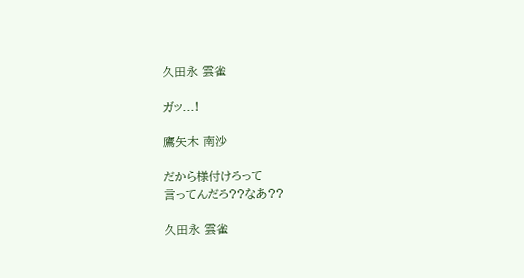久田永 雲雀

ガッ...!

鷹矢木 南沙

だから様付けろって
言ってんだろ??なあ??

久田永 雲雀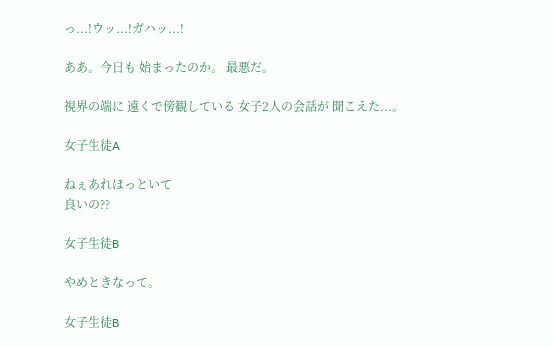っ...!ウッ...!ガハッ...!

ああ。今日も 始まったのか。 最悪だ。

視界の端に 遠くで傍観している 女子2人の会話が 聞こえた...。

女子生徒A

ねぇあれほっといて
良いの??

女子生徒B

やめときなって。

女子生徒B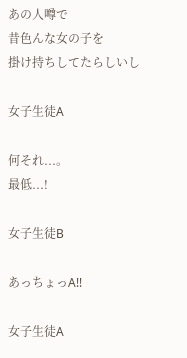あの人噂で
昔色んな女の子を
掛け持ちしてたらしいし

女子生徒A

何それ...。
最低...!

女子生徒B

あっちょっA!!

女子生徒A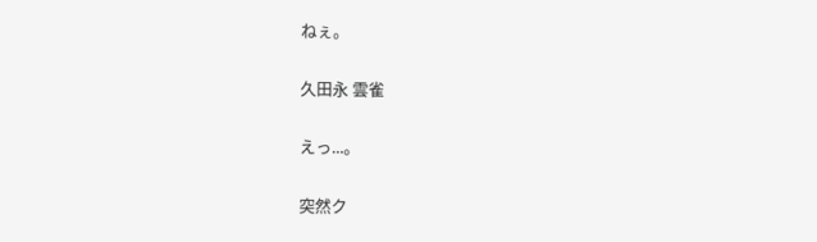ねぇ。

久田永 雲雀

えっ...。

突然ク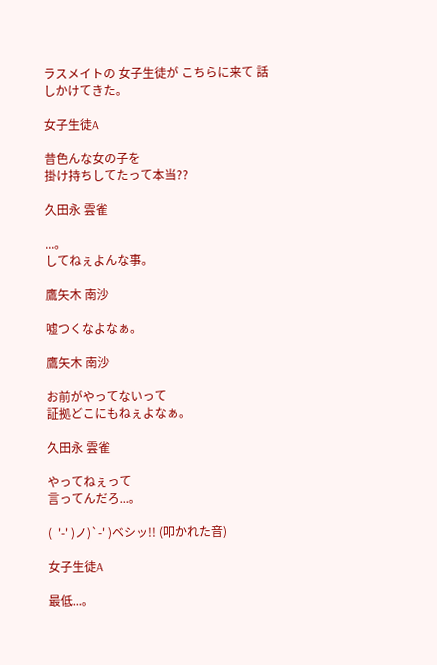ラスメイトの 女子生徒が こちらに来て 話しかけてきた。

女子生徒A

昔色んな女の子を
掛け持ちしてたって本当??

久田永 雲雀

...。
してねぇよんな事。

鷹矢木 南沙

嘘つくなよなぁ。

鷹矢木 南沙

お前がやってないって
証拠どこにもねぇよなぁ。

久田永 雲雀

やってねぇって
言ってんだろ...。

(  '-' )ノ)`-' )ベシッ!! (叩かれた音)

女子生徒A

最低...。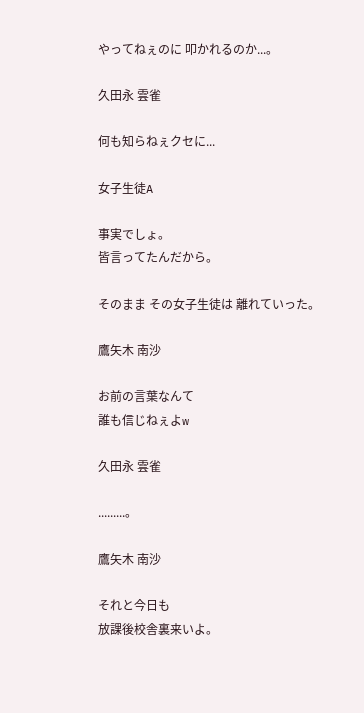やってねぇのに 叩かれるのか...。

久田永 雲雀

何も知らねぇクセに...

女子生徒A

事実でしょ。
皆言ってたんだから。

そのまま その女子生徒は 離れていった。

鷹矢木 南沙

お前の言葉なんて
誰も信じねぇよw

久田永 雲雀

.........。

鷹矢木 南沙

それと今日も
放課後校舎裏来いよ。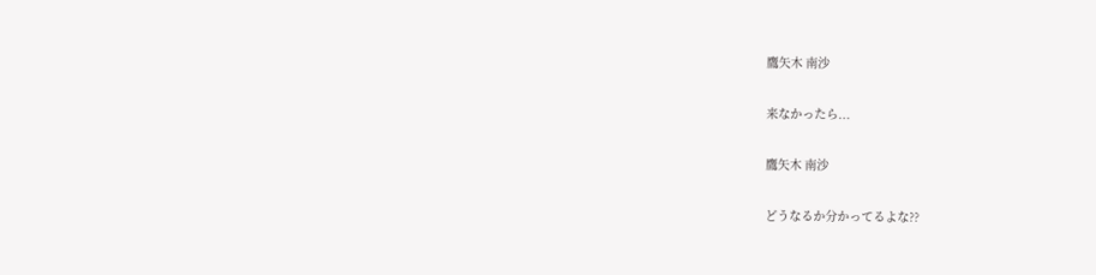鷹矢木 南沙

来なかったら...

鷹矢木 南沙

どうなるか分かってるよな??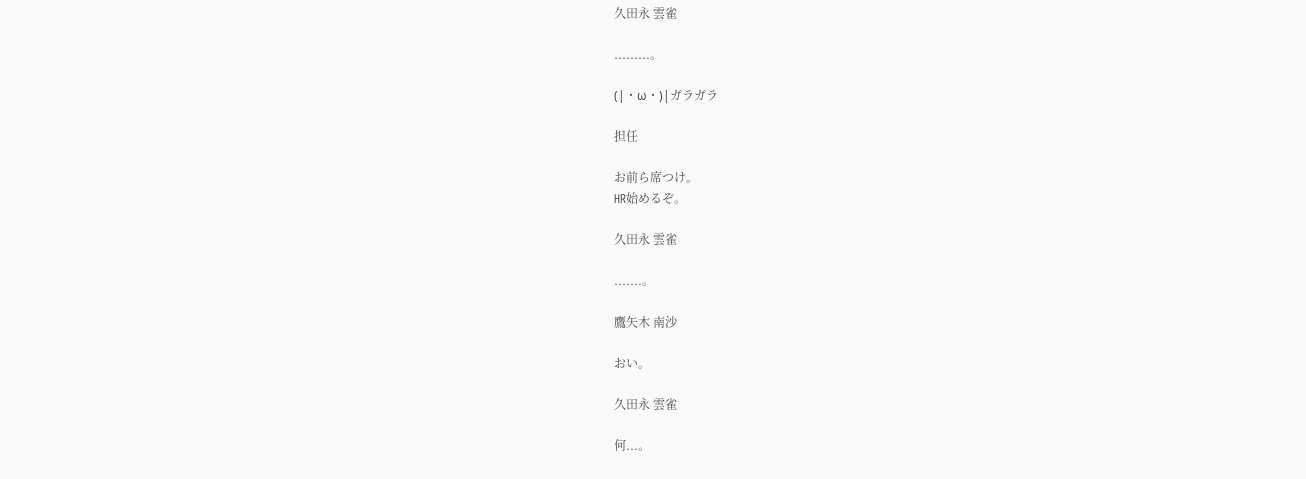久田永 雲雀

.........。

(|・ω・)|ガラガラ

担任

お前ら席つけ。
HR始めるぞ。

久田永 雲雀

.......。

鷹矢木 南沙

おい。

久田永 雲雀

何...。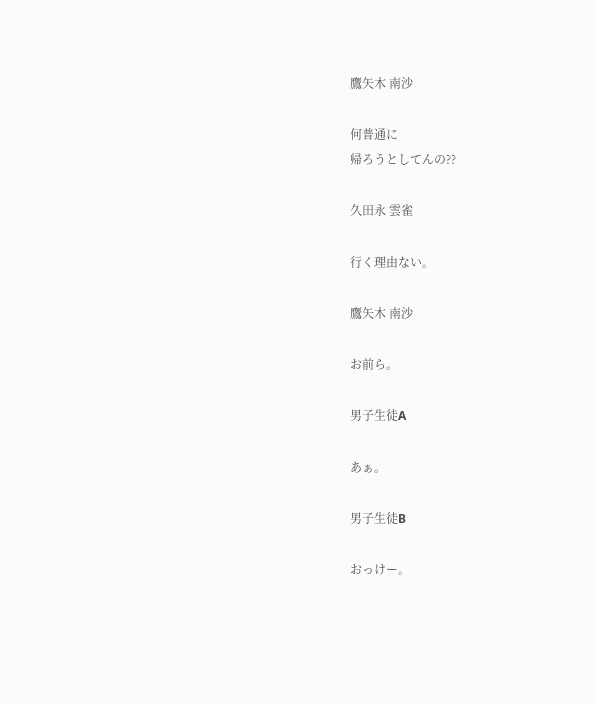鷹矢木 南沙

何普通に
帰ろうとしてんの??

久田永 雲雀

行く理由ない。

鷹矢木 南沙

お前ら。

男子生徒A

あぁ。

男子生徒B

おっけー。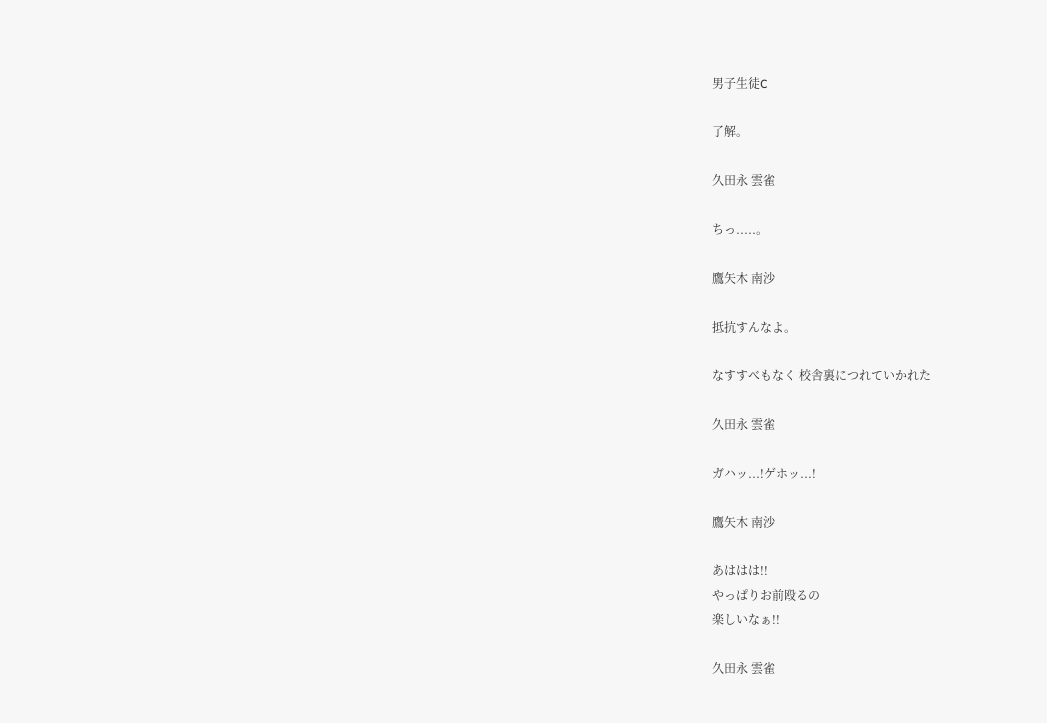男子生徒C

了解。

久田永 雲雀

ちっ.....。

鷹矢木 南沙

抵抗すんなよ。

なすすべもなく 校舎裏につれていかれた

久田永 雲雀

ガハッ...!ゲホッ...!

鷹矢木 南沙

あははは!!
やっぱりお前殴るの
楽しいなぁ!!

久田永 雲雀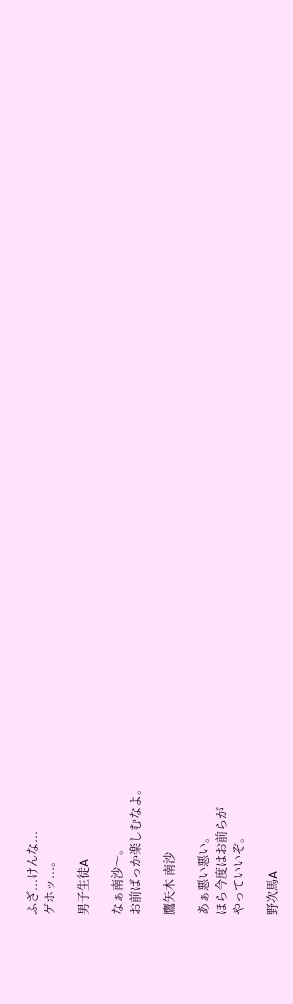ふざ...けんな...
ゲホッ...。

男子生徒A

なぁ南沙〜。
お前ばっか楽しむなよ。

鷹矢木 南沙

あぁ悪い悪い。
ほら今度はお前らが
やっていいぞ。

野次馬A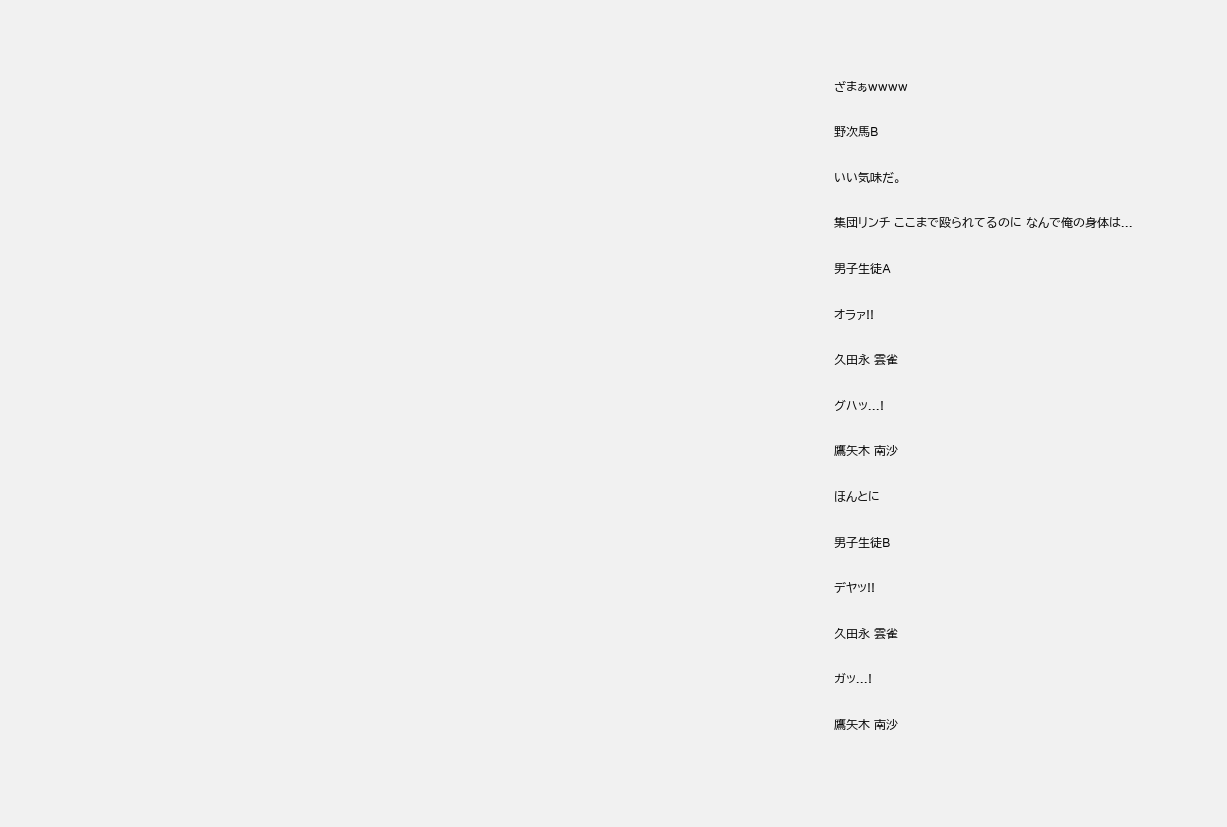ざまぁwwww

野次馬B

いい気味だ。

集団リンチ ここまで殴られてるのに なんで俺の身体は...

男子生徒A

オラァ!!

久田永 雲雀

グハッ...!

鷹矢木 南沙

ほんとに

男子生徒B

デヤッ!!

久田永 雲雀

ガッ...!

鷹矢木 南沙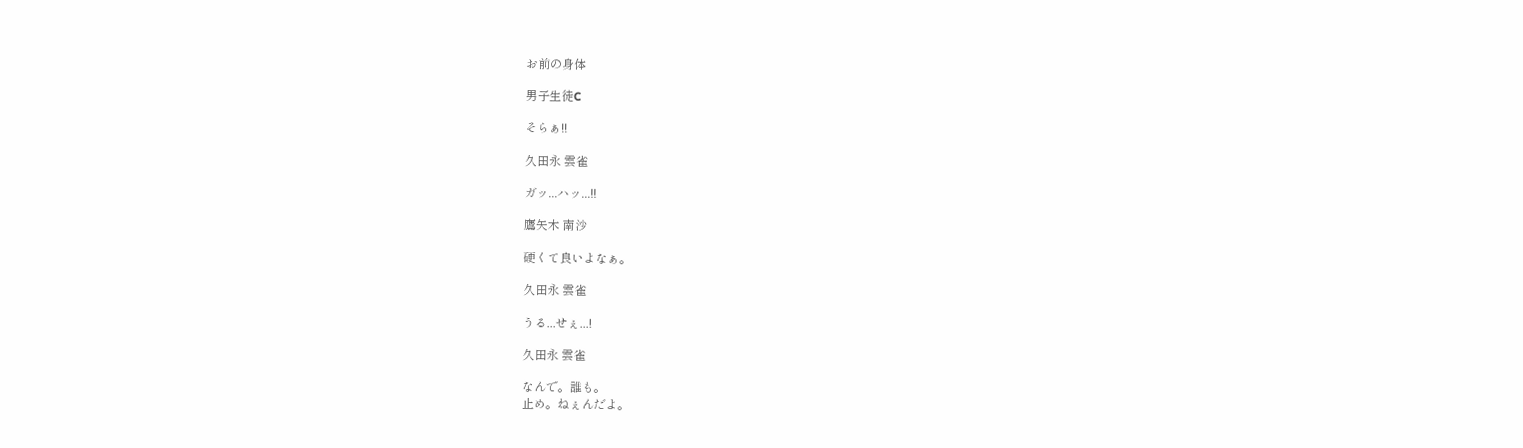お前の身体

男子生徒C

そらぁ!!

久田永 雲雀

ガッ...ハッ...!!

鷹矢木 南沙

硬くて良いよなぁ。

久田永 雲雀

うる...せぇ...!

久田永 雲雀

なんで。誰も。
止め。ねぇんだよ。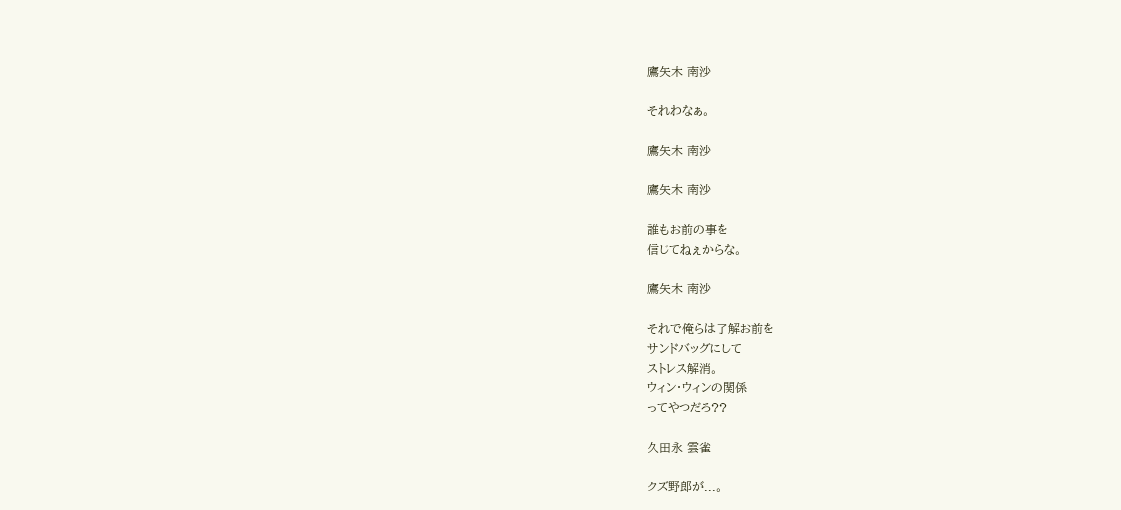鷹矢木 南沙

それわなぁ。

鷹矢木 南沙

鷹矢木 南沙

誰もお前の事を
信じてねぇからな。

鷹矢木 南沙

それで俺らは了解お前を
サンドバッグにして
ストレス解消。
ウィン・ウィンの関係
ってやつだろ??

久田永 雲雀

クズ野郎が...。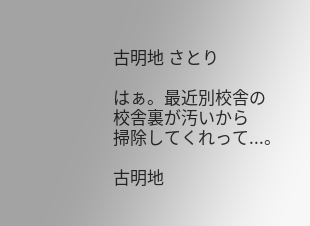古明地 さとり

はぁ。最近別校舎の
校舎裏が汚いから
掃除してくれって...。

古明地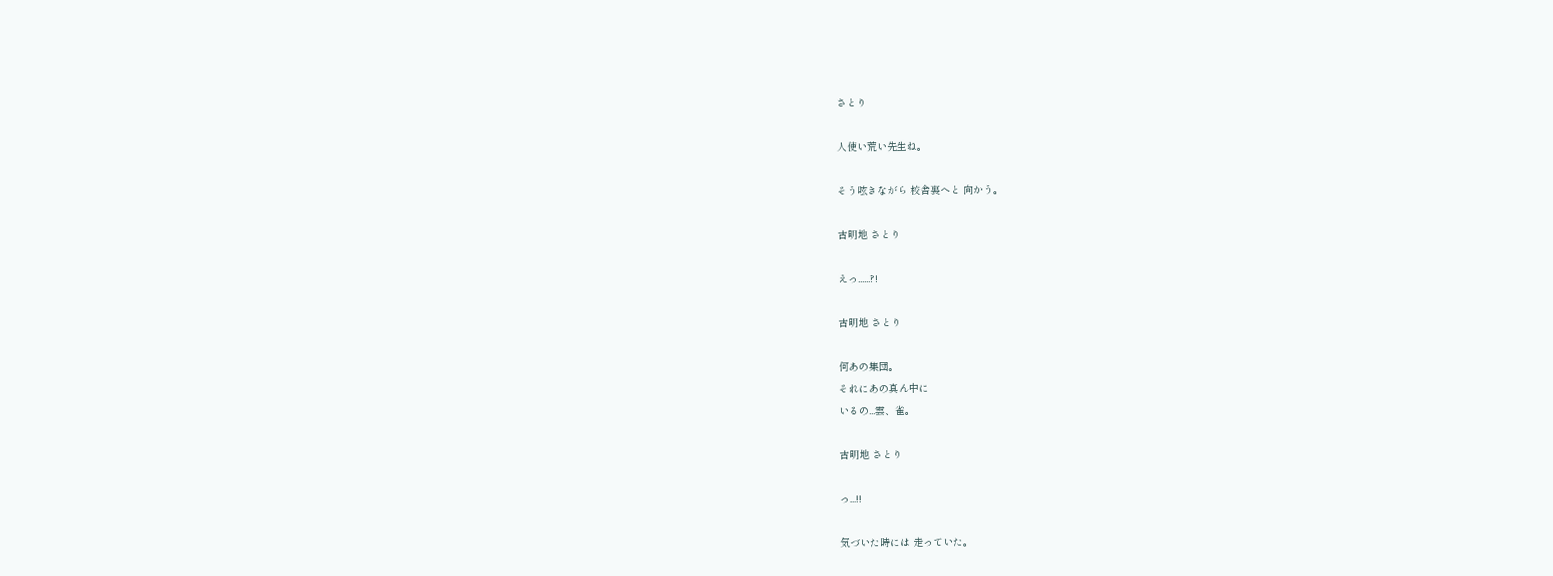さとり

人使い荒い先生ね。

そう呟きながら 校舎裏へと 向かう。

古明地 さとり

えっ......?!

古明地 さとり

何あの集団。
それにあの真ん中に
いるの...雲、雀。

古明地 さとり

っ...!!

気づいた時には 走っていた。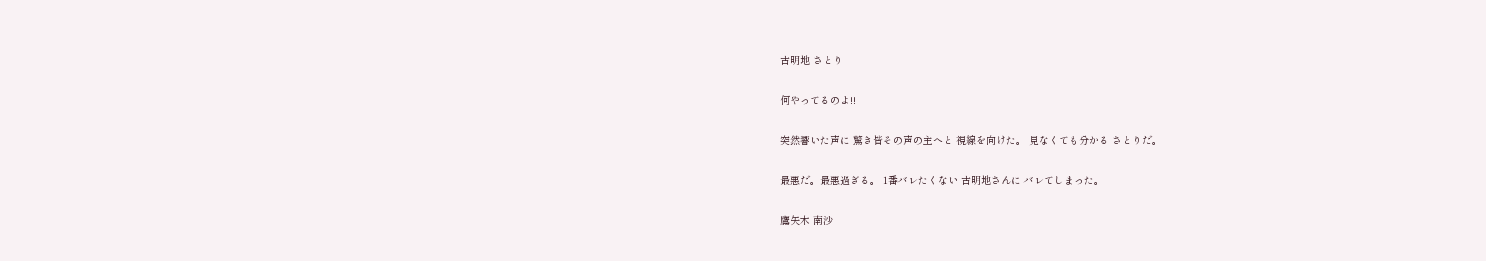古明地 さとり

何やってるのよ!!

突然響いた声に 驚き皆その声の主へと 視線を向けた。 見なくても分かる さとりだ。

最悪だ。最悪過ぎる。 1番バレたくない 古明地さんに バレてしまった。

鷹矢木 南沙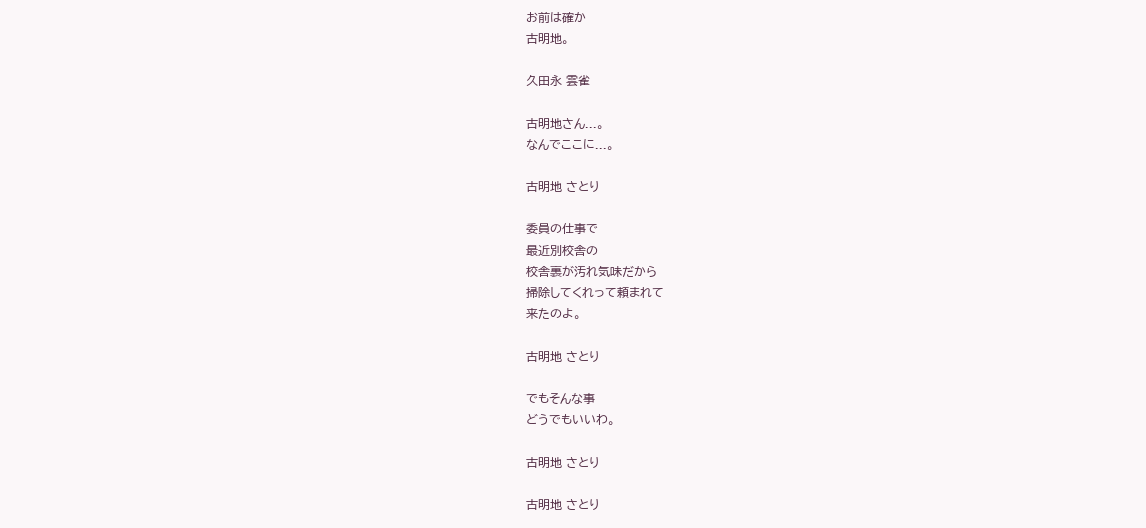お前は確か
古明地。

久田永 雲雀

古明地さん...。
なんでここに...。

古明地 さとり

委員の仕事で
最近別校舎の
校舎裏が汚れ気味だから
掃除してくれって頼まれて
来たのよ。

古明地 さとり

でもそんな事
どうでもいいわ。

古明地 さとり

古明地 さとり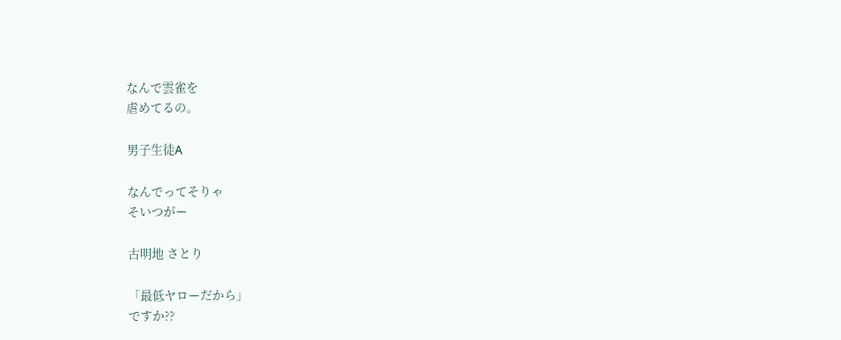なんで雲雀を
虐めてるの。

男子生徒A

なんでってそりゃ
そいつがー

古明地 さとり

「最低ヤローだから」
ですか??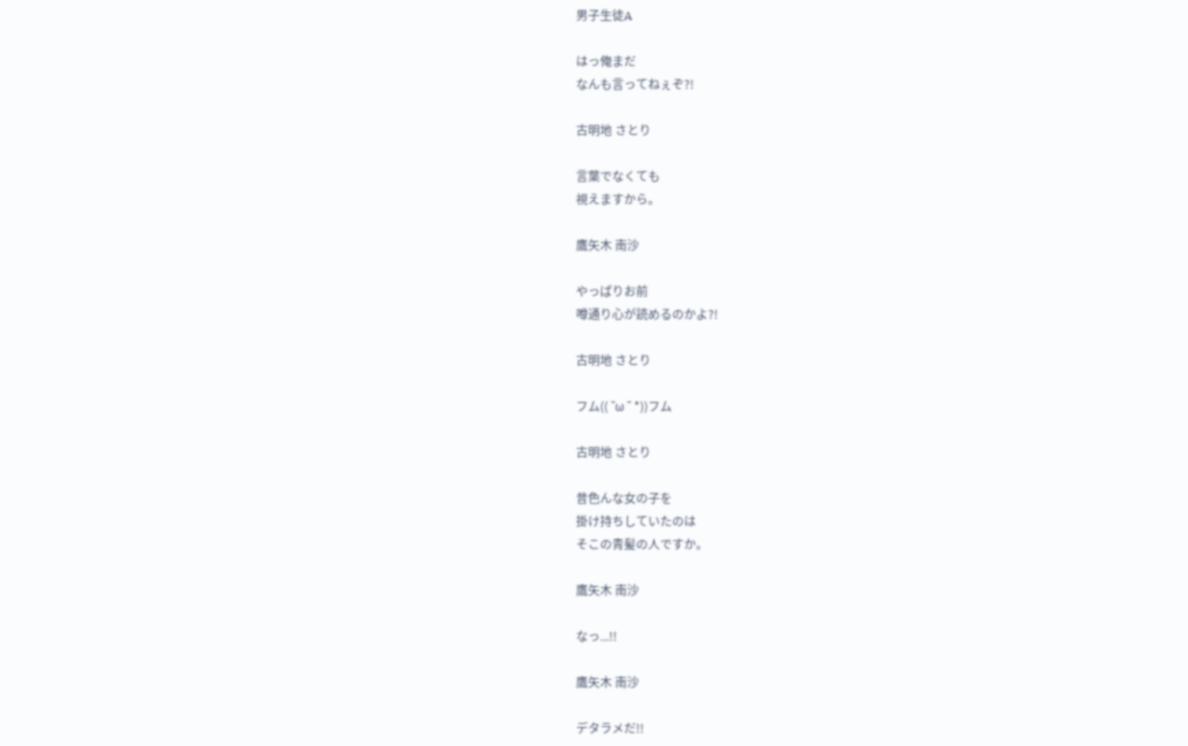男子生徒A

はっ俺まだ
なんも言ってねぇぞ?!

古明地 さとり

言葉でなくても
視えますから。

鷹矢木 南沙

やっぱりお前
噂通り心が読めるのかよ?!

古明地 さとり

フム(( ˘ω ˘ *))フム

古明地 さとり

昔色んな女の子を
掛け持ちしていたのは
そこの青髪の人ですか。

鷹矢木 南沙

なっ...!!

鷹矢木 南沙

デタラメだ!!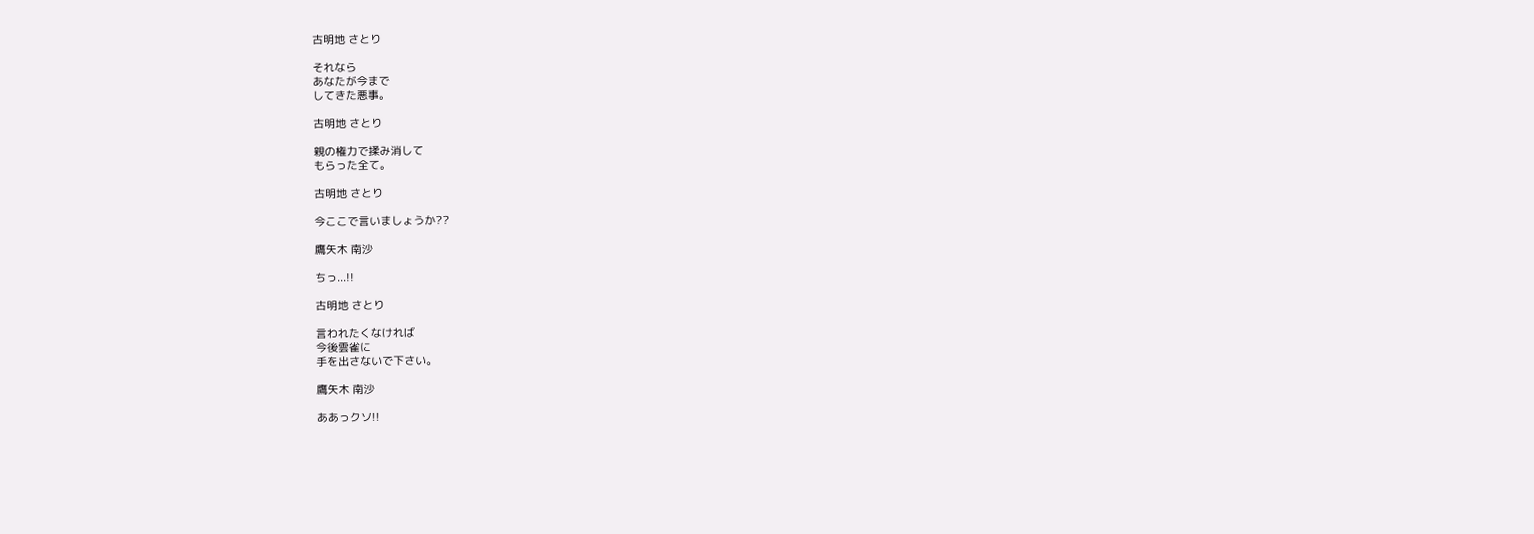古明地 さとり

それなら
あなたが今まで
してきた悪事。

古明地 さとり

親の権力で揉み消して
もらった全て。

古明地 さとり

今ここで言いましょうか??

鷹矢木 南沙

ちっ...!!

古明地 さとり

言われたくなければ
今後雲雀に
手を出さないで下さい。

鷹矢木 南沙

ああっクソ!!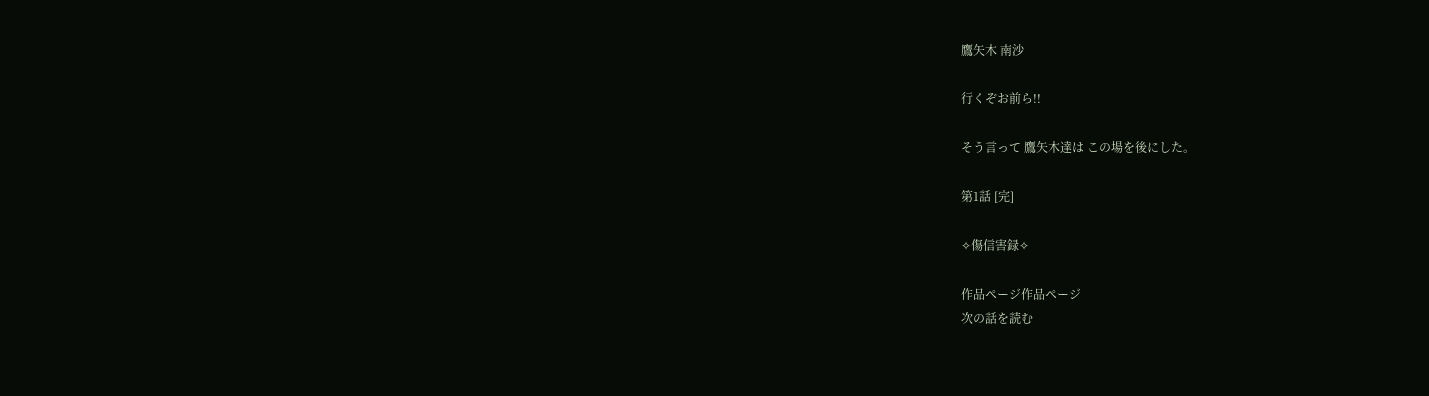鷹矢木 南沙

行くぞお前ら!!

そう言って 鷹矢木達は この場を後にした。

第1話 [完]

✧傷信害録✧

作品ページ作品ページ
次の話を読む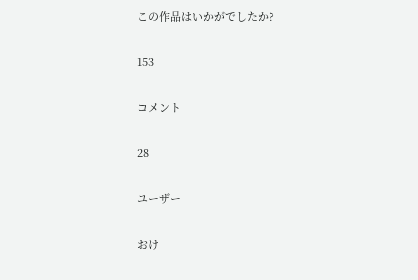この作品はいかがでしたか?

153

コメント

28

ユーザー

おけ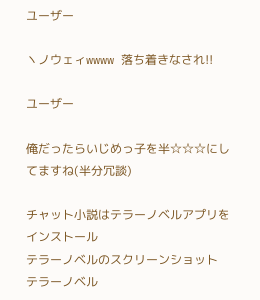ユーザー

ヽノウェィwwww 落ち着きなされ!!

ユーザー

俺だったらいじめっ子を半☆☆☆にしてますね(半分冗談)

チャット小説はテラーノベルアプリをインストール
テラーノベルのスクリーンショット
テラーノベル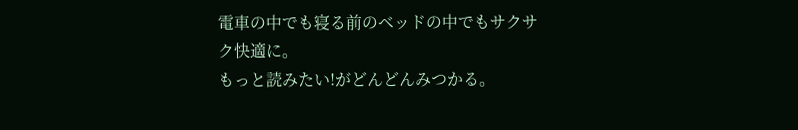電車の中でも寝る前のベッドの中でもサクサク快適に。
もっと読みたい!がどんどんみつかる。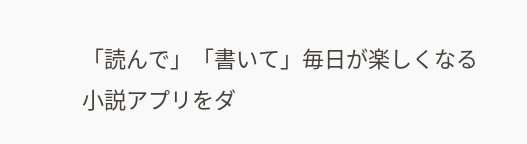「読んで」「書いて」毎日が楽しくなる小説アプリをダ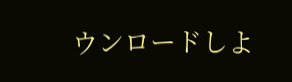ウンロードしよ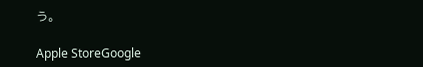う。

Apple StoreGoogle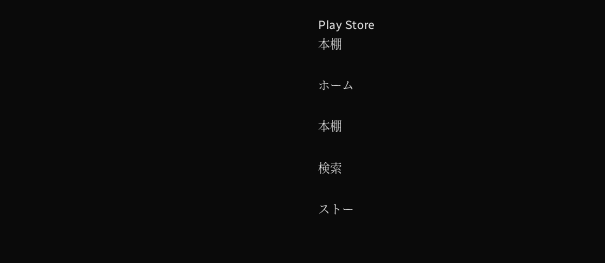Play Store
本棚

ホーム

本棚

検索

ストー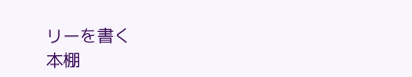リーを書く
本棚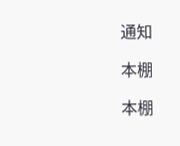通知

本棚

本棚